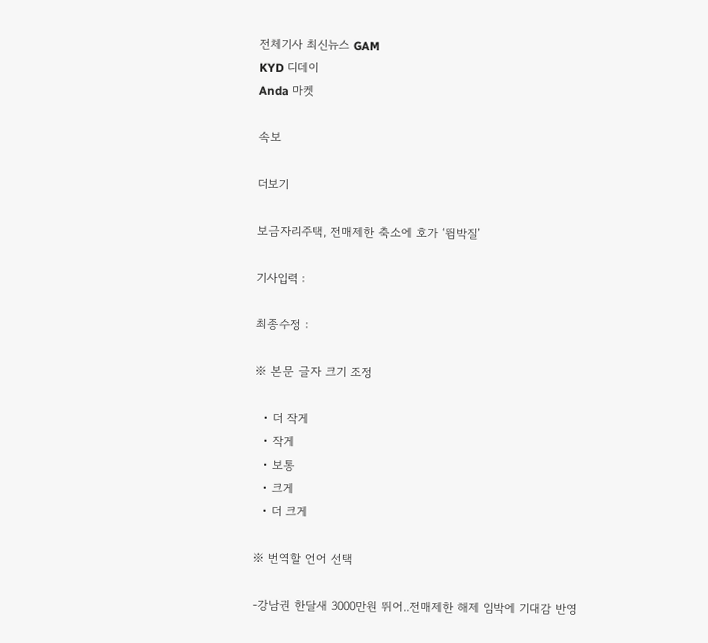전체기사 최신뉴스 GAM
KYD 디데이
Anda 마켓

속보

더보기

보금자리주택, 전매제한 축소에 호가 ‘뜀박질’

기사입력 :

최종수정 :

※ 본문 글자 크기 조정

  • 더 작게
  • 작게
  • 보통
  • 크게
  • 더 크게

※ 번역할 언어 선택

-강남권 한달새 3000만원 뛰어..전매제한 해제 임박에 기대감 반영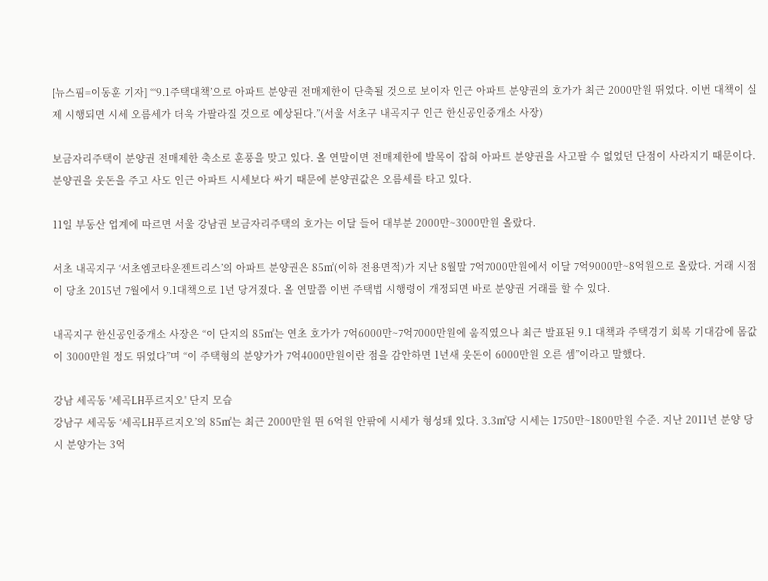[뉴스핌=이동훈 기자] “‘9.1주택대책’으로 아파트 분양권 전매제한이 단축될 것으로 보이자 인근 아파트 분양권의 호가가 최근 2000만원 뛰었다. 이번 대책이 실제 시행되면 시세 오름세가 더욱 가팔라질 것으로 예상된다.”(서울 서초구 내곡지구 인근 한신공인중개소 사장)

보금자리주택이 분양권 전매제한 축소로 훈풍을 맞고 있다. 올 연말이면 전매제한에 발목이 잡혀 아파트 분양권을 사고팔 수 없었던 단점이 사라지기 때문이다. 분양권을 웃돈을 주고 사도 인근 아파트 시세보다 싸기 때문에 분양권값은 오름세를 타고 있다.

11일 부동산 업계에 따르면 서울 강남권 보금자리주택의 호가는 이달 들어 대부분 2000만~3000만원 올랐다.

서초 내곡지구 ‘서초엠코타운젠트리스’의 아파트 분양권은 85㎡(이하 전용면적)가 지난 8월말 7억7000만원에서 이달 7억9000만~8억원으로 올랐다. 거래 시점이 당초 2015년 7월에서 9.1대책으로 1년 당겨졌다. 올 연말쯤 이번 주택법 시행령이 개정되면 바로 분양권 거래를 할 수 있다.

내곡지구 한신공인중개소 사장은 “이 단지의 85㎡는 연초 호가가 7억6000만~7억7000만원에 움직였으나 최근 발표된 9.1 대책과 주택경기 회복 기대감에 몸값이 3000만원 정도 뛰었다”며 “이 주택형의 분양가가 7억4000만원이란 점을 감안하면 1년새 웃돈이 6000만원 오른 셈”이라고 말했다.

강남 세곡동 '세곡LH푸르지오' 단지 모습
강남구 세곡동 ‘세곡LH푸르지오’의 85㎡는 최근 2000만원 뛴 6억원 안팎에 시세가 형성돼 있다. 3.3㎡당 시세는 1750만~1800만원 수준. 지난 2011년 분양 당시 분양가는 3억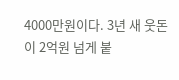4000만원이다. 3년 새 웃돈이 2억원 넘게 붙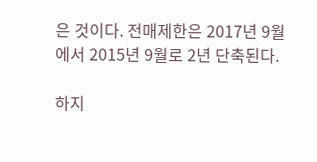은 것이다. 전매제한은 2017년 9월에서 2015년 9월로 2년 단축된다.

하지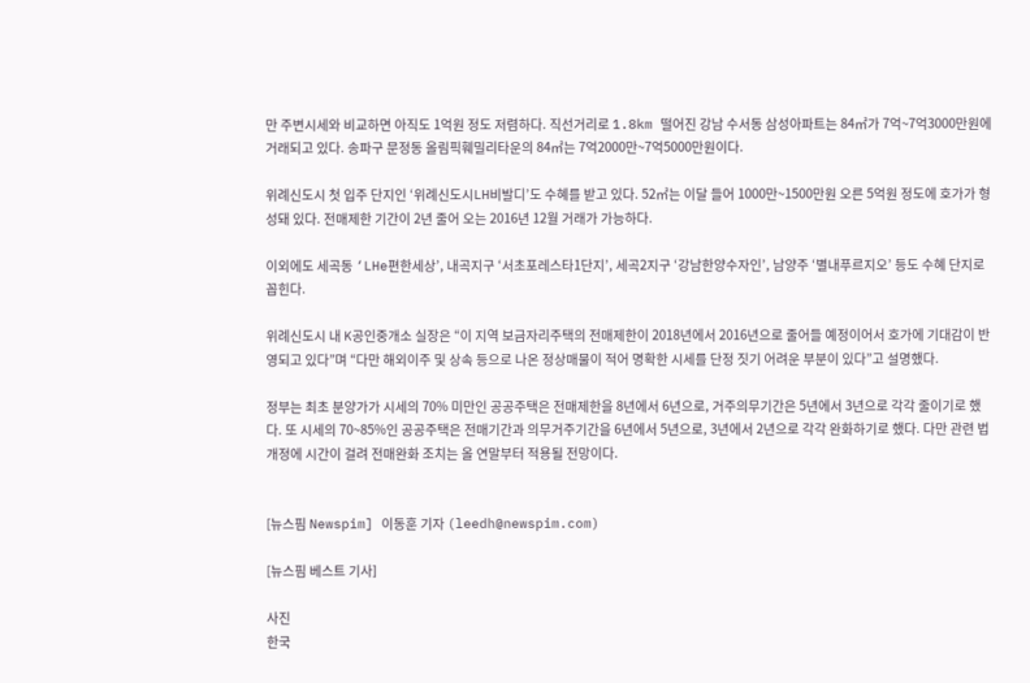만 주변시세와 비교하면 아직도 1억원 정도 저렴하다. 직선거리로 1.8km 떨어진 강남 수서동 삼성아파트는 84㎡가 7억~7억3000만원에 거래되고 있다. 송파구 문정동 올림픽훼밀리타운의 84㎡는 7억2000만~7억5000만원이다.

위례신도시 첫 입주 단지인 ‘위례신도시LH비발디’도 수혜를 받고 있다. 52㎡는 이달 들어 1000만~1500만원 오른 5억원 정도에 호가가 형성돼 있다. 전매제한 기간이 2년 줄어 오는 2016년 12월 거래가 가능하다.

이외에도 세곡동 ‘LHe편한세상’, 내곡지구 ‘서초포레스타1단지’, 세곡2지구 ‘강남한양수자인’, 남양주 ‘별내푸르지오’ 등도 수혜 단지로 꼽힌다.

위례신도시 내 K공인중개소 실장은 “이 지역 보금자리주택의 전매제한이 2018년에서 2016년으로 줄어들 예정이어서 호가에 기대감이 반영되고 있다”며 “다만 해외이주 및 상속 등으로 나온 정상매물이 적어 명확한 시세를 단정 짓기 어려운 부분이 있다”고 설명했다.

정부는 최초 분양가가 시세의 70% 미만인 공공주택은 전매제한을 8년에서 6년으로, 거주의무기간은 5년에서 3년으로 각각 줄이기로 했다. 또 시세의 70~85%인 공공주택은 전매기간과 의무거주기간을 6년에서 5년으로, 3년에서 2년으로 각각 완화하기로 했다. 다만 관련 법 개정에 시간이 걸려 전매완화 조치는 올 연말부터 적용될 전망이다.


[뉴스핌 Newspim] 이동훈 기자 (leedh@newspim.com)

[뉴스핌 베스트 기사]

사진
한국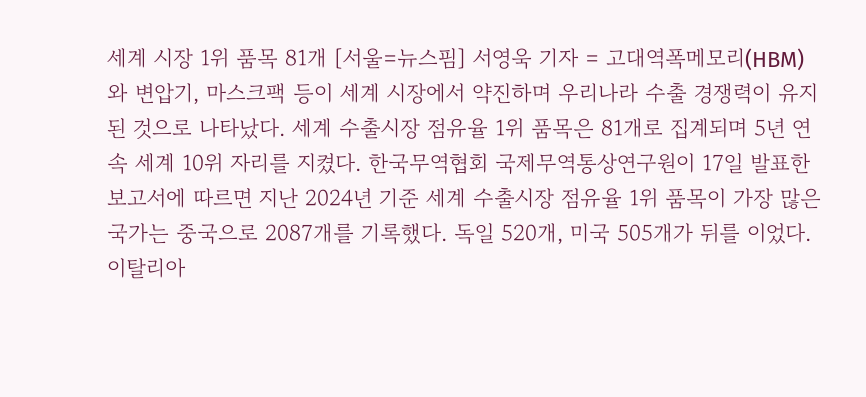세계 시장 1위 품목 81개 [서울=뉴스핌] 서영욱 기자 = 고대역폭메모리(HBM)와 변압기, 마스크팩 등이 세계 시장에서 약진하며 우리나라 수출 경쟁력이 유지된 것으로 나타났다. 세계 수출시장 점유율 1위 품목은 81개로 집계되며 5년 연속 세계 10위 자리를 지켰다. 한국무역협회 국제무역통상연구원이 17일 발표한 보고서에 따르면 지난 2024년 기준 세계 수출시장 점유율 1위 품목이 가장 많은 국가는 중국으로 2087개를 기록했다. 독일 520개, 미국 505개가 뒤를 이었다. 이탈리아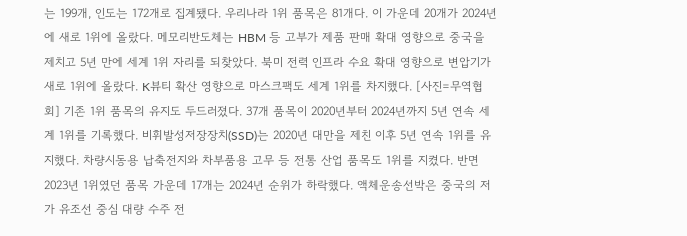는 199개, 인도는 172개로 집계됐다. 우리나라 1위 품목은 81개다. 이 가운데 20개가 2024년에 새로 1위에 올랐다. 메모리반도체는 HBM 등 고부가 제품 판매 확대 영향으로 중국을 제치고 5년 만에 세계 1위 자리를 되찾았다. 북미 전력 인프라 수요 확대 영향으로 변압기가 새로 1위에 올랐다. K뷰티 확산 영향으로 마스크팩도 세계 1위를 차지했다. [사진=무역협회] 기존 1위 품목의 유지도 두드러졌다. 37개 품목이 2020년부터 2024년까지 5년 연속 세계 1위를 기록했다. 비휘발성저장장치(SSD)는 2020년 대만을 제친 이후 5년 연속 1위를 유지했다. 차량시동용 납축전지와 차부품용 고무 등 전통 산업 품목도 1위를 지켰다. 반면 2023년 1위였던 품목 가운데 17개는 2024년 순위가 하락했다. 액체운송선박은 중국의 저가 유조선 중심 대량 수주 전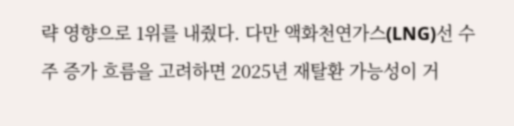략 영향으로 1위를 내줬다. 다만 액화천연가스(LNG)선 수주 증가 흐름을 고려하면 2025년 재탈환 가능성이 거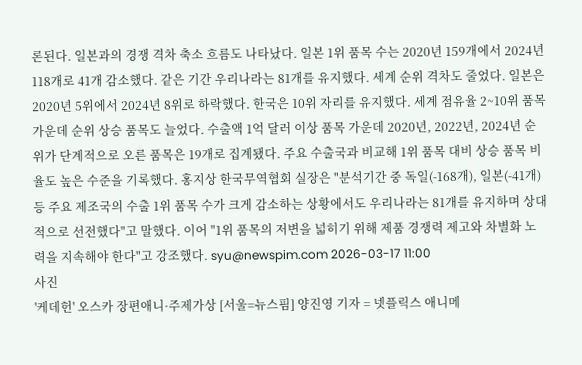론된다. 일본과의 경쟁 격차 축소 흐름도 나타났다. 일본 1위 품목 수는 2020년 159개에서 2024년 118개로 41개 감소했다. 같은 기간 우리나라는 81개를 유지했다. 세계 순위 격차도 줄었다. 일본은 2020년 5위에서 2024년 8위로 하락했다. 한국은 10위 자리를 유지했다. 세계 점유율 2~10위 품목 가운데 순위 상승 품목도 늘었다. 수출액 1억 달러 이상 품목 가운데 2020년, 2022년, 2024년 순위가 단계적으로 오른 품목은 19개로 집계됐다. 주요 수출국과 비교해 1위 품목 대비 상승 품목 비율도 높은 수준을 기록했다. 홍지상 한국무역협회 실장은 "분석기간 중 독일(-168개), 일본(-41개) 등 주요 제조국의 수출 1위 품목 수가 크게 감소하는 상황에서도 우리나라는 81개를 유지하며 상대적으로 선전했다"고 말했다. 이어 "1위 품목의 저변을 넓히기 위해 제품 경쟁력 제고와 차별화 노력을 지속해야 한다"고 강조했다. syu@newspim.com 2026-03-17 11:00
사진
'케데헌' 오스카 장편애니·주제가상 [서울=뉴스핌] 양진영 기자 = 넷플릭스 애니메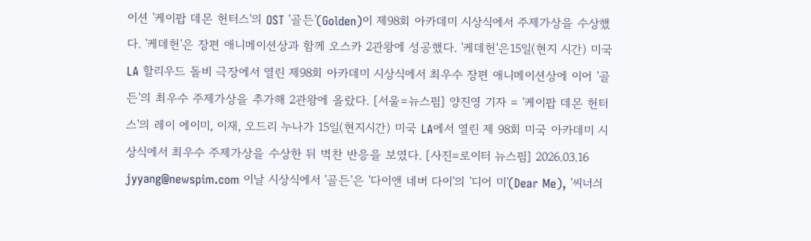이션 '케이팝 데몬 헌터스'의 OST '골든'(Golden)이 제98회 아카데미 시상식에서 주제가상을 수상했다. '케데헌'은 장편 애니메이션상과 함께 오스카 2관왕에 성공했다. '케데헌'은15일(현지 시간) 미국 LA 할리우드 돌비 극장에서 열린 제98회 아카데미 시상식에서 최우수 장편 애니메이션상에 이어 '골든'의 최우수 주제가상을 추가해 2관왕에 올랐다. [서울=뉴스핌] 양진영 기자 = '케이팝 데몬 헌터스'의 레이 에이미, 이재, 오드리 누나가 15일(현지시간) 미국 LA에서 열린 제 98회 미국 아카데미 시상식에서 최우수 주제가상을 수상한 뒤 벅찬 반응을 보였다. [사진=로이터 뉴스핌] 2026.03.16 jyyang@newspim.com 이날 시상식에서 '골든'은 '다이앤 네버 다이'의 '디어 미'(Dear Me), '씨너싀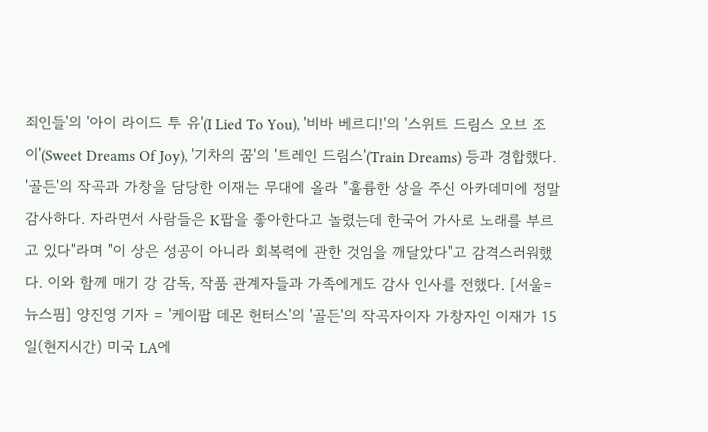죄인들'의 '아이 라이드 투 유'(I Lied To You), '비바 베르디!'의 '스위트 드림스 오브 조이'(Sweet Dreams Of Joy), '기차의 꿈'의 '트레인 드림스'(Train Dreams) 등과 경합했다. '골든'의 작곡과 가창을 담당한 이재는 무대에 올라 "훌륭한 상을 주신 아카데미에 정말 감사하다. 자라면서 사람들은 K팝을 좋아한다고 놀렸는데 한국어 가사로 노래를 부르고 있다"라며 "이 상은 성공이 아니라 회복력에 관한 것임을 깨달았다"고 감격스러워했다. 이와 함께 매기 강 감독, 작품 관계자들과 가족에게도 감사 인사를 전했다. [서울=뉴스핌] 양진영 기자 = '케이팝 데몬 헌터스'의 '골든'의 작곡자이자 가창자인 이재가 15일(현지시간) 미국 LA에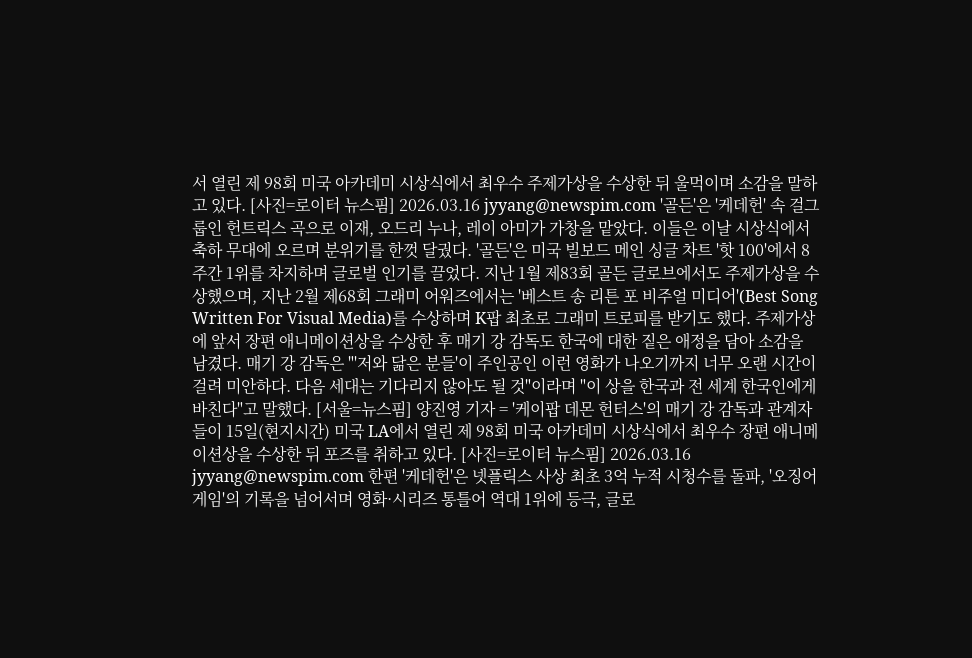서 열린 제 98회 미국 아카데미 시상식에서 최우수 주제가상을 수상한 뒤 울먹이며 소감을 말하고 있다. [사진=로이터 뉴스핌] 2026.03.16 jyyang@newspim.com '골든'은 '케데헌' 속 걸그룹인 헌트릭스 곡으로 이재, 오드리 누나, 레이 아미가 가창을 맡았다. 이들은 이날 시상식에서 축하 무대에 오르며 분위기를 한껏 달궜다. '골든'은 미국 빌보드 메인 싱글 차트 '핫 100'에서 8주간 1위를 차지하며 글로벌 인기를 끌었다. 지난 1월 제83회 골든 글로브에서도 주제가상을 수상했으며, 지난 2월 제68회 그래미 어워즈에서는 '베스트 송 리튼 포 비주얼 미디어'(Best Song Written For Visual Media)를 수상하며 K팝 최초로 그래미 트로피를 받기도 했다. 주제가상에 앞서 장편 애니메이션상을 수상한 후 매기 강 감독도 한국에 대한 짙은 애정을 담아 소감을 남겼다. 매기 강 감독은 "'저와 닮은 분들'이 주인공인 이런 영화가 나오기까지 너무 오랜 시간이 걸려 미안하다. 다음 세대는 기다리지 않아도 될 것"이라며 "이 상을 한국과 전 세계 한국인에게 바친다"고 말했다. [서울=뉴스핌] 양진영 기자 = '케이팝 데몬 헌터스'의 매기 강 감독과 관계자들이 15일(현지시간) 미국 LA에서 열린 제 98회 미국 아카데미 시상식에서 최우수 장편 애니메이션상을 수상한 뒤 포즈를 취하고 있다. [사진=로이터 뉴스핌] 2026.03.16 jyyang@newspim.com 한편 '케데헌'은 넷플릭스 사상 최초 3억 누적 시청수를 돌파, '오징어게임'의 기록을 넘어서며 영화·시리즈 통틀어 역대 1위에 등극, 글로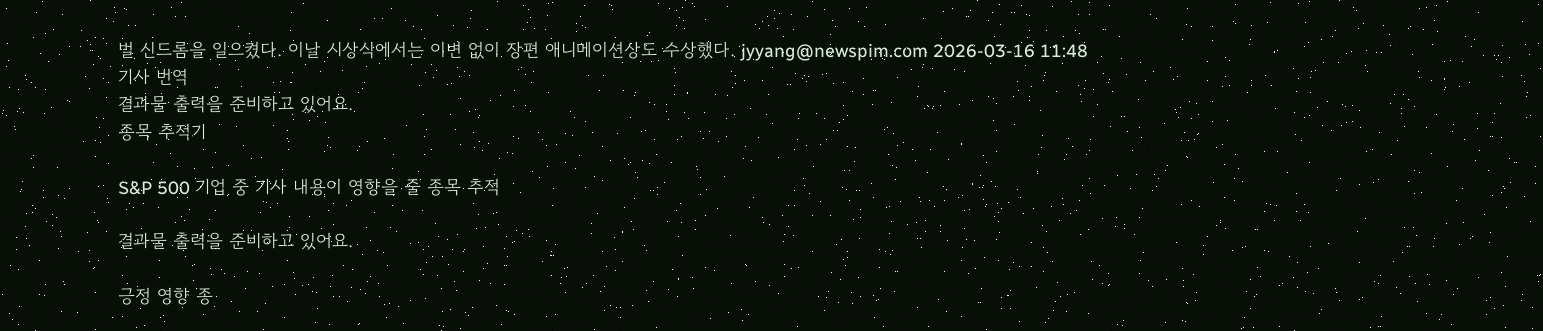벌 신드롬을 일으켰다. 이날 시상식에서는 이변 없이 장편 애니메이션상도 수상했다. jyyang@newspim.com 2026-03-16 11:48
기사 번역
결과물 출력을 준비하고 있어요.
종목 추적기

S&P 500 기업 중 기사 내용이 영향을 줄 종목 추적

결과물 출력을 준비하고 있어요.

긍정 영향 종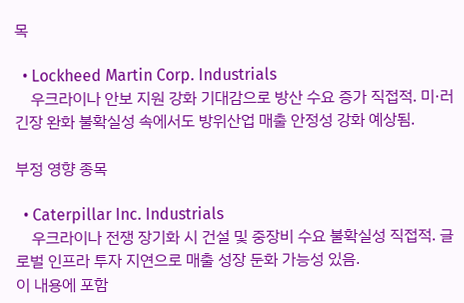목

  • Lockheed Martin Corp. Industrials
    우크라이나 안보 지원 강화 기대감으로 방산 수요 증가 직접적. 미·러 긴장 완화 불확실성 속에서도 방위산업 매출 안정성 강화 예상됨.

부정 영향 종목

  • Caterpillar Inc. Industrials
    우크라이나 전쟁 장기화 시 건설 및 중장비 수요 불확실성 직접적. 글로벌 인프라 투자 지연으로 매출 성장 둔화 가능성 있음.
이 내용에 포함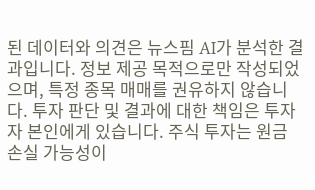된 데이터와 의견은 뉴스핌 AI가 분석한 결과입니다. 정보 제공 목적으로만 작성되었으며, 특정 종목 매매를 권유하지 않습니다. 투자 판단 및 결과에 대한 책임은 투자자 본인에게 있습니다. 주식 투자는 원금 손실 가능성이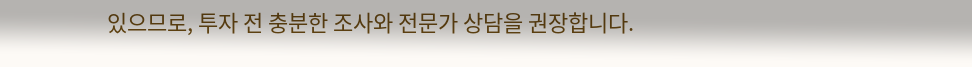있으므로, 투자 전 충분한 조사와 전문가 상담을 권장합니다.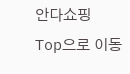안다쇼핑
Top으로 이동